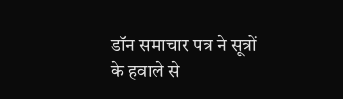डॉन समाचार पत्र ने सूत्रों के हवाले से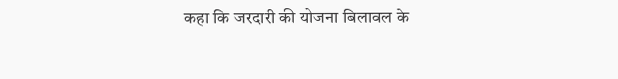कहा कि जरदारी की योजना बिलावल के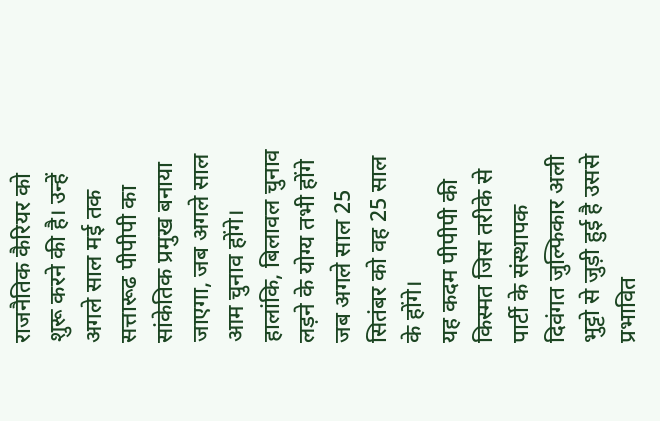राजनैतिक कैरियर को शुरू करने की है। उन्हें अगले साल मई तक सत्तारूढ पीपीपी का सांकेतिक प्रमुख बनाया जाएगा, जब अगले साल आम चुनाव होंगे।
हालांकि, बिलावल चुनाव लड़ने के योग्य तभी होंगे जब अगले साल 25 सितंबर को वह 25 साल के होंगे।
यह कदम पीपीपी की किस्मत जिस तरीके से पार्टी के संस्थापक दिवंगत जुल्फिकार अली भुट्टो से जुड़ी हुई है उससे प्रभावित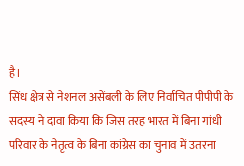है।
सिंध क्षेत्र से नेशनल असेंबली के लिए निर्वाचित पीपीपी के सदस्य ने दावा किया कि जिस तरह भारत में बिना गांधी परिवार के नेतृत्व के बिना कांग्रेस का चुनाव में उतरना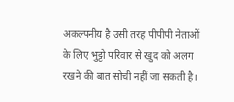अकल्पनीय है उसी तरह पीपीपी नेताओं के लिए भुट्टो परिवार से खुद को अलग रखने की बात सोची नहीं जा सकती है।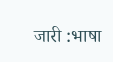जारी :भाषा